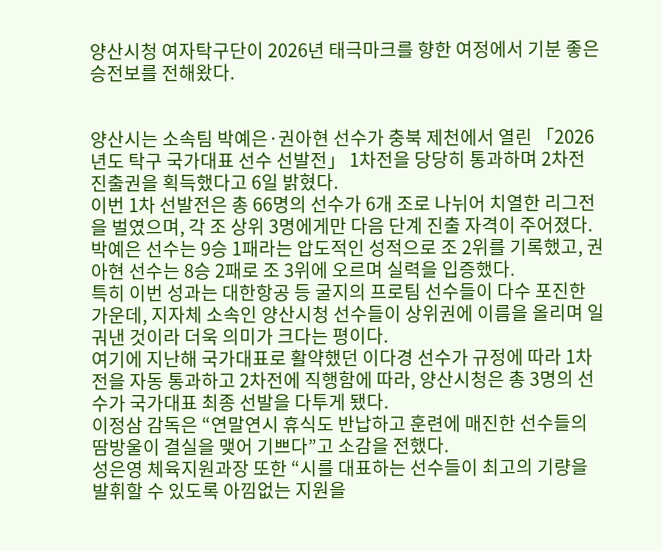양산시청 여자탁구단이 2026년 태극마크를 향한 여정에서 기분 좋은 승전보를 전해왔다.


양산시는 소속팀 박예은·권아현 선수가 충북 제천에서 열린 「2026년도 탁구 국가대표 선수 선발전」 1차전을 당당히 통과하며 2차전 진출권을 획득했다고 6일 밝혔다.
이번 1차 선발전은 총 66명의 선수가 6개 조로 나뉘어 치열한 리그전을 벌였으며, 각 조 상위 3명에게만 다음 단계 진출 자격이 주어졌다. 박예은 선수는 9승 1패라는 압도적인 성적으로 조 2위를 기록했고, 권아현 선수는 8승 2패로 조 3위에 오르며 실력을 입증했다.
특히 이번 성과는 대한항공 등 굴지의 프로팀 선수들이 다수 포진한 가운데, 지자체 소속인 양산시청 선수들이 상위권에 이름을 올리며 일궈낸 것이라 더욱 의미가 크다는 평이다.
여기에 지난해 국가대표로 활약했던 이다경 선수가 규정에 따라 1차전을 자동 통과하고 2차전에 직행함에 따라, 양산시청은 총 3명의 선수가 국가대표 최종 선발을 다투게 됐다.
이정삼 감독은 “연말연시 휴식도 반납하고 훈련에 매진한 선수들의 땀방울이 결실을 맺어 기쁘다”고 소감을 전했다.
성은영 체육지원과장 또한 “시를 대표하는 선수들이 최고의 기량을 발휘할 수 있도록 아낌없는 지원을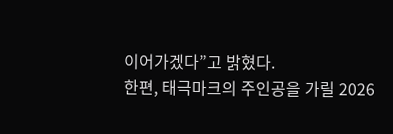이어가겠다”고 밝혔다.
한편, 태극마크의 주인공을 가릴 2026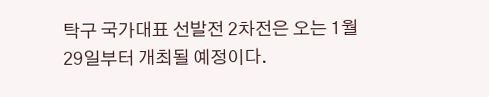탁구 국가대표 선발전 2차전은 오는 1월 29일부터 개최될 예정이다.